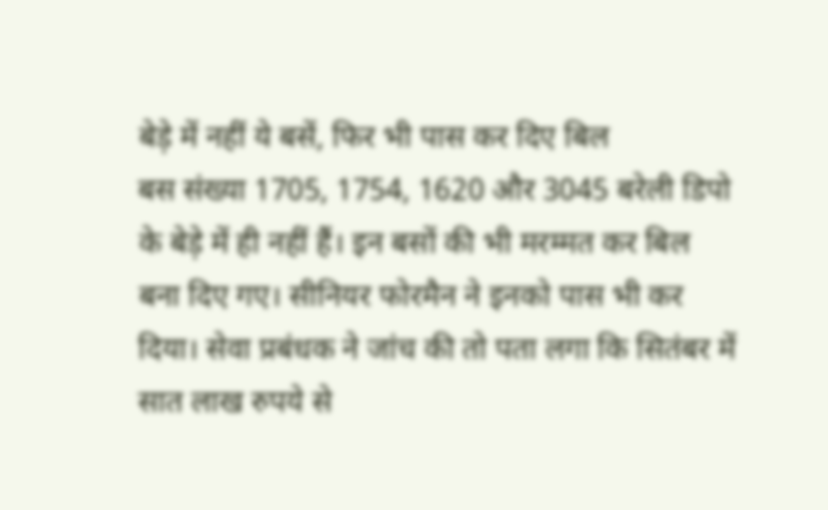बेड़े में नहीं ये बसें, फिर भी पास कर दिए बिल
बस संख्या 1705, 1754, 1620 और 3045 बरेली डिपो के बेड़े में ही नहीं हैं। इन बसों की भी मरम्मत कर बिल बना दिए गए। सीनियर फोरमैन ने इनको पास भी कर दिया। सेवा प्रबंधक ने जांच की तो पता लगा कि सितंबर में सात लाख रुपये से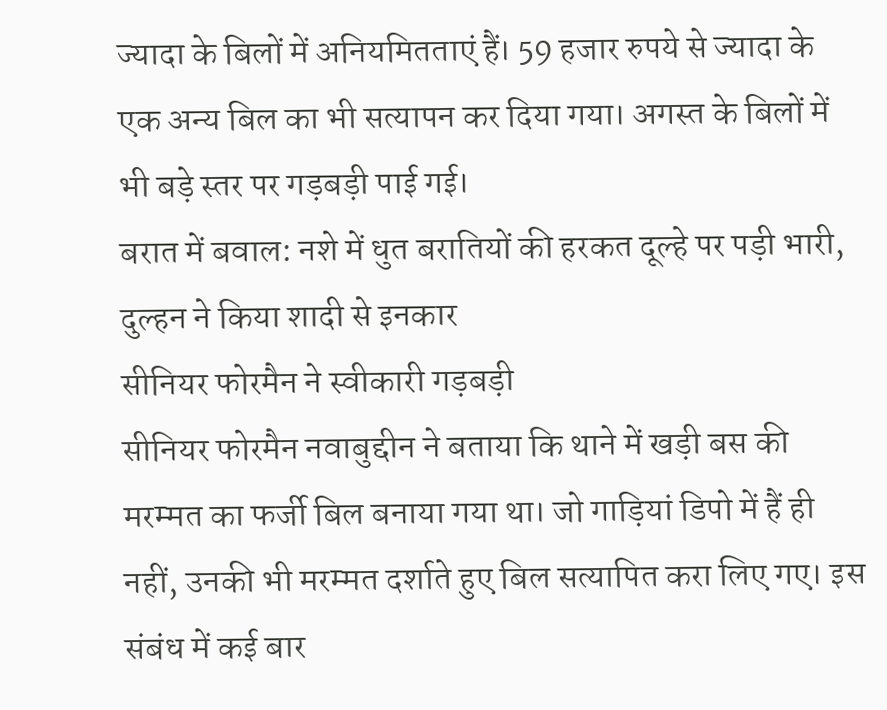ज्यादा के बिलों में अनियमितताएं हैं। 59 हजार रुपये से ज्यादा के एक अन्य बिल का भी सत्यापन कर दिया गया। अगस्त के बिलों में भी बड़े स्तर पर गड़बड़ी पाई गई।
बरात में बवाल: नशे में धुत बरातियों की हरकत दूल्हे पर पड़ी भारी, दुल्हन ने किया शादी से इनकार
सीनियर फोरमैन ने स्वीकारी गड़बड़ी
सीनियर फोरमैन नवाबुद्दीन ने बताया कि थाने में खड़ी बस की मरम्मत का फर्जी बिल बनाया गया था। जो गाड़ियां डिपो में हैं ही नहीं, उनकी भी मरम्मत दर्शाते हुए बिल सत्यापित करा लिए गए। इस संबंध में कई बार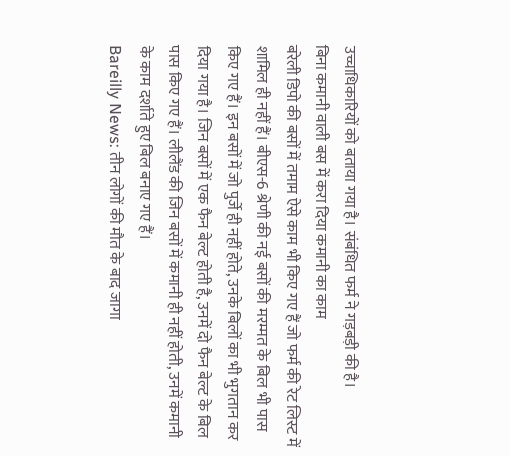उच्चाधिकारियों को बताया गया है। संबंधित फर्म ने गड़बड़ी की है।
बिना कमानी वाली बस में करा दिया कमानी का काम
बरेली डिपो की बसों में तमाम ऐसे काम भी किए गए हैं जो फर्म की रेट लिस्ट में शामिल ही नहीं हैं। बीएस-6 श्रेणी की नई बसों की मरम्मत के बिल भी पास किए गए हैं। इन बसों में जो पुर्जे ही नहीं होते, उनके बिलों का भी भुगतान कर दिया गया है। जिन बसों में एक फैन बेल्ट होती है, उनमें दो फैन बेल्ट के बिल पास किए गए हैं। लीलैंड की जिन बसों में कमानी ही नहीं होती, उनमें कमानी के काम दर्शाते हुए बिल बनाए गए हैं।
Bareilly News: तीन लोगों की मौत के बाद जागा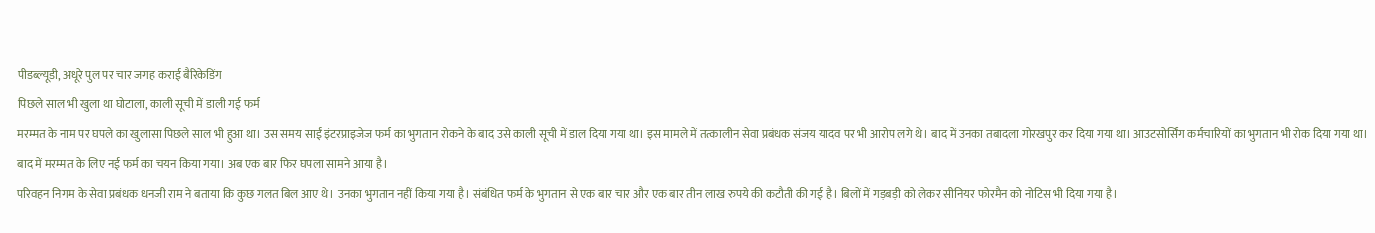पीडब्ल्यूडी, अधूरे पुल पर चार जगह कराई बैरिकेडिंग
पिछले साल भी खुला था घोटाला, काली सूची में डाली गई फर्म
मरम्मत के नाम पर घपले का खुलासा पिछले साल भी हुआ था। उस समय साईं इंटरप्राइजेज फर्म का भुगतान रोकने के बाद उसे काली सूची में डाल दिया गया था। इस मामले में तत्कालीन सेवा प्रबंधक संजय यादव पर भी आरोप लगे थे। बाद में उनका तबादला गोरखपुर कर दिया गया था। आउटसोर्सिंग कर्मचारियों का भुगतान भी रोक दिया गया था। बाद में मरम्मत के लिए नई फर्म का चयन किया गया। अब एक बार फिर घपला सामने आया है।
परिवहन निगम के सेवा प्रबंधक धनजी राम ने बताया कि कुछ गलत बिल आए थे। उनका भुगतान नहीं किया गया है। संबंधित फर्म के भुगतान से एक बार चार और एक बार तीन लाख रुपये की कटौती की गई है। बिलों में गड़बड़ी को लेकर सीनियर फोरमैन को नोटिस भी दिया गया है।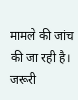मामले की जांच की जा रही है। जरूरी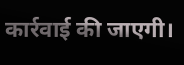कार्रवाई की जाएगी।